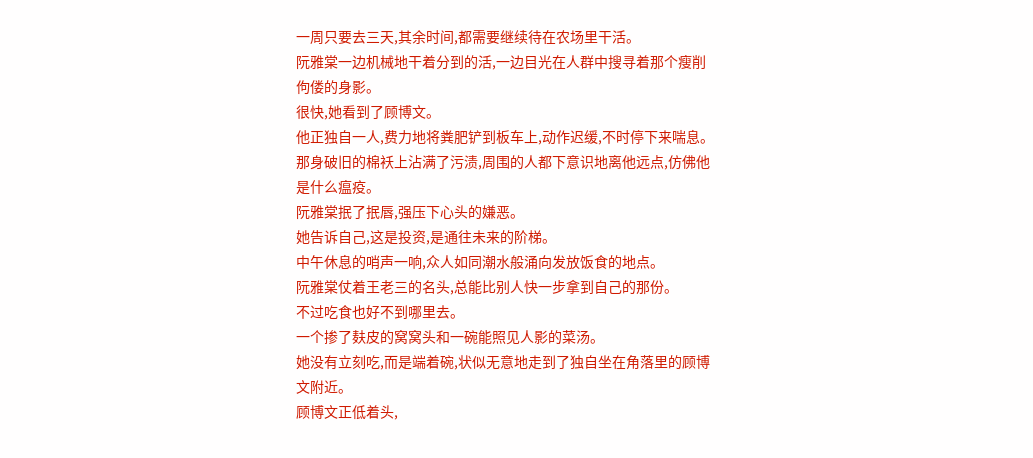一周只要去三天,其余时间,都需要继续待在农场里干活。
阮雅棠一边机械地干着分到的活,一边目光在人群中搜寻着那个瘦削佝偻的身影。
很快,她看到了顾博文。
他正独自一人,费力地将粪肥铲到板车上,动作迟缓,不时停下来喘息。
那身破旧的棉袄上沾满了污渍,周围的人都下意识地离他远点,仿佛他是什么瘟疫。
阮雅棠抿了抿唇,强压下心头的嫌恶。
她告诉自己,这是投资,是通往未来的阶梯。
中午休息的哨声一响,众人如同潮水般涌向发放饭食的地点。
阮雅棠仗着王老三的名头,总能比别人快一步拿到自己的那份。
不过吃食也好不到哪里去。
一个掺了麸皮的窝窝头和一碗能照见人影的菜汤。
她没有立刻吃,而是端着碗,状似无意地走到了独自坐在角落里的顾博文附近。
顾博文正低着头,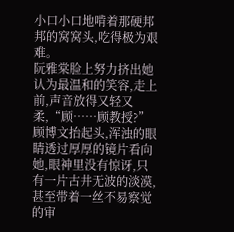小口小口地啃着那硬邦邦的窝窝头,吃得极为艰难。
阮雅棠脸上努力挤出她认为最温和的笑容,走上前,声音放得又轻又柔,“顾……顾教授?”
顾博文抬起头,浑浊的眼睛透过厚厚的镜片看向她,眼神里没有惊讶,只有一片古井无波的淡漠,甚至带着一丝不易察觉的审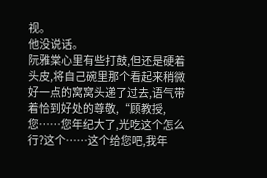视。
他没说话。
阮雅棠心里有些打鼓,但还是硬着头皮,将自己碗里那个看起来稍微好一点的窝窝头递了过去,语气带着恰到好处的尊敬,“顾教授,您……您年纪大了,光吃这个怎么行?这个……这个给您吧,我年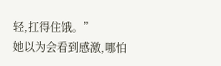轻,扛得住饿。”
她以为会看到感激,哪怕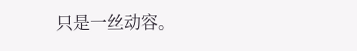只是一丝动容。